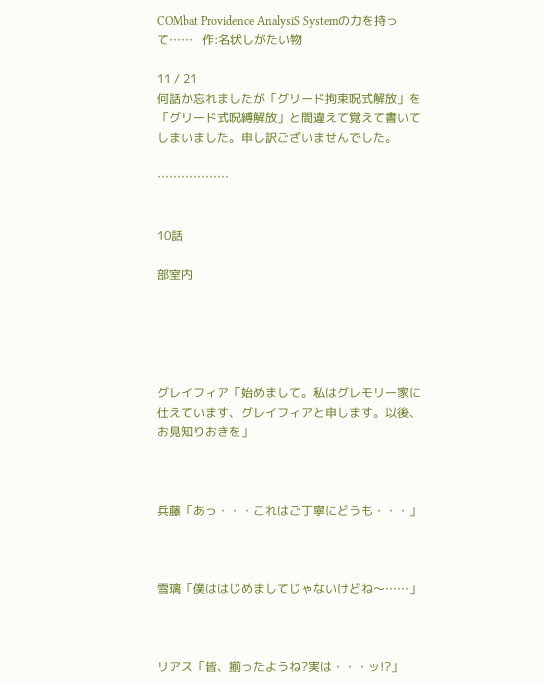COMbat Providence AnalysiS Systemの力を持って……   作:名状しがたい物

11 / 21
何話か忘れましたが「グリード拘束呪式解放」を「グリード式呪縛解放」と間違えて覚えて書いてしまいました。申し訳ございませんでした。

………………


10話

部室内





グレイフィア「始めまして。私はグレモリー家に仕えています、グレイフィアと申します。以後、お見知りおきを」



兵藤「あっ・・・これはご丁寧にどうも・・・」



雪璃「僕ははじめましてじゃないけどね〜……」



リアス「皆、揃ったようね?実は・・・ッ!?」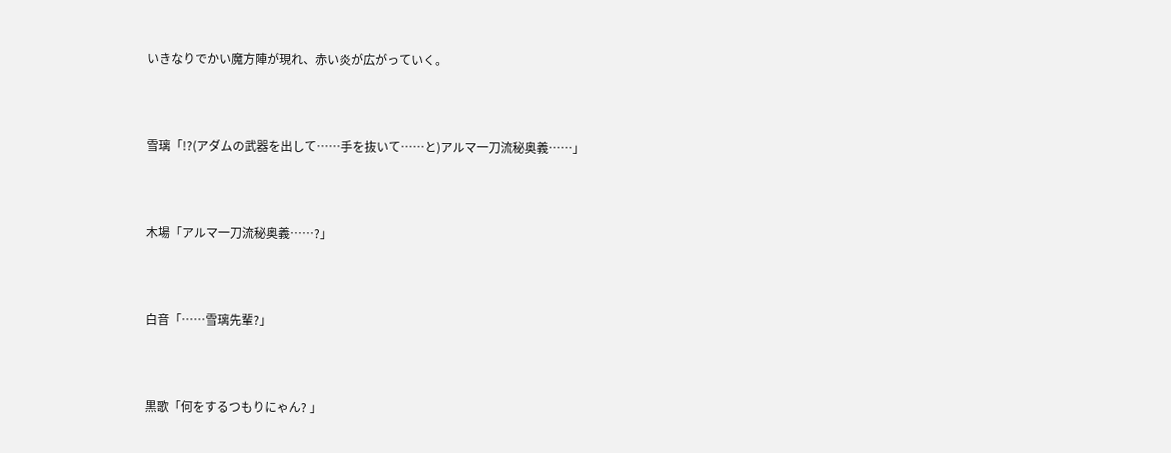いきなりでかい魔方陣が現れ、赤い炎が広がっていく。



雪璃「!?(アダムの武器を出して……手を抜いて……と)アルマ一刀流秘奥義……」



木場「アルマ一刀流秘奥義……?」



白音「……雪璃先輩?」



黒歌「何をするつもりにゃん? 」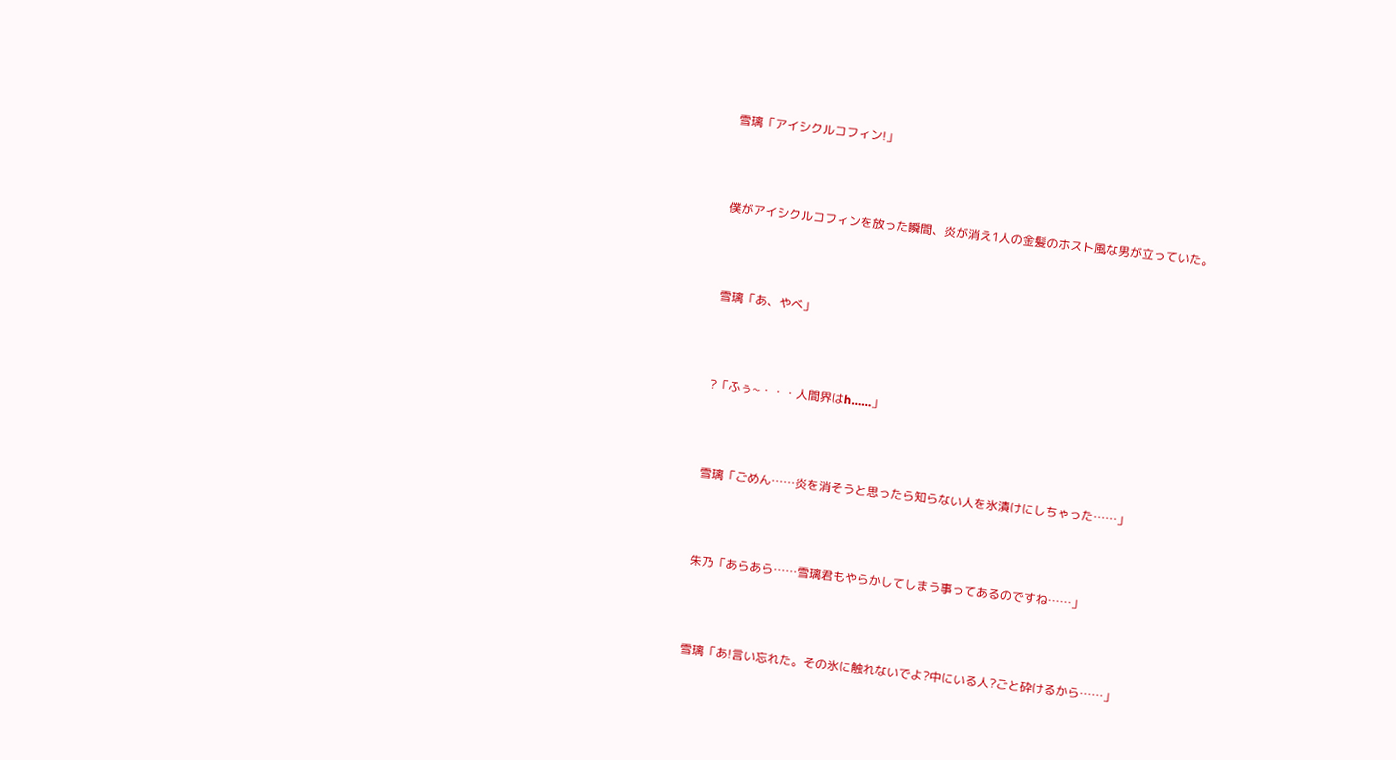雪璃「アイシクルコフィン!」



僕がアイシクルコフィンを放った瞬間、炎が消え1人の金髪のホスト風な男が立っていた。



雪璃「あ、やべ」



?「ふぅ~・・・人間界はh……」



雪璃「ごめん……炎を消そうと思ったら知らない人を氷漬けにしちゃった……」



朱乃「あらあら……雪璃君もやらかしてしまう事ってあるのですね……」



雪璃「あ!言い忘れた。その氷に触れないでよ?中にいる人?ごと砕けるから……」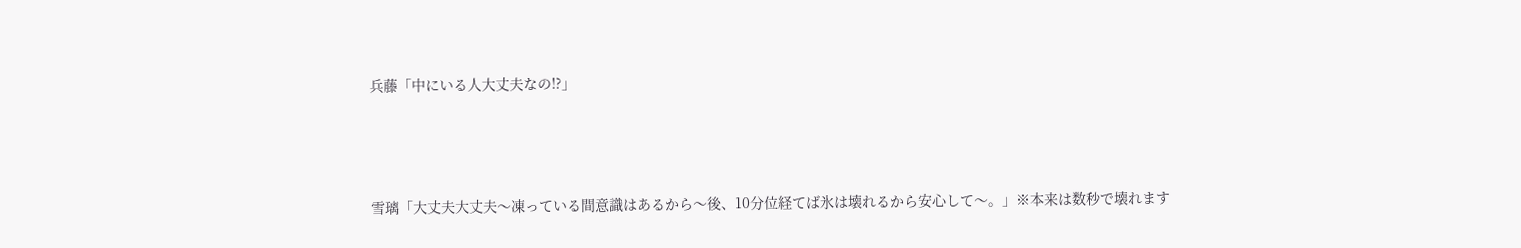兵藤「中にいる人大丈夫なの!?」



雪璃「大丈夫大丈夫〜凍っている間意識はあるから〜後、10分位経てば氷は壊れるから安心して〜。」※本来は数秒で壊れます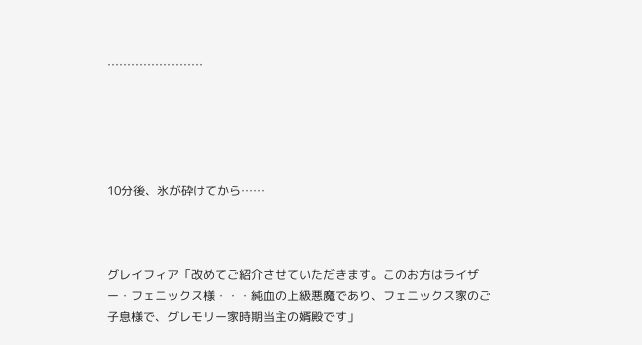……………………





10分後、氷が砕けてから……



グレイフィア「改めてご紹介させていただきます。このお方はライザー・フェニックス様・・・純血の上級悪魔であり、フェニックス家のご子息様で、グレモリー家時期当主の婿殿です」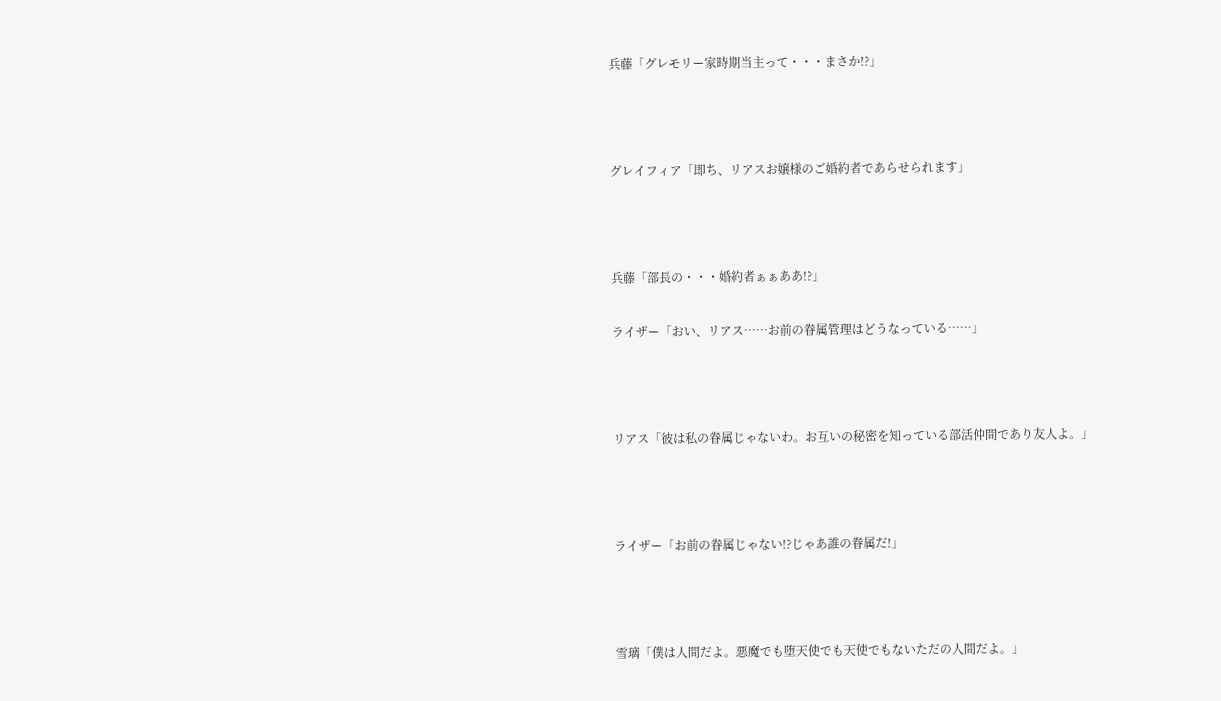兵藤「グレモリー家時期当主って・・・まさか!?」



グレイフィア「即ち、リアスお嬢様のご婚約者であらせられます」



兵藤「部長の・・・婚約者ぁぁああ!?」

ライザー「おい、リアス……お前の眷属管理はどうなっている……」



リアス「彼は私の眷属じゃないわ。お互いの秘密を知っている部活仲間であり友人よ。」



ライザー「お前の眷属じゃない!?じゃあ誰の眷属だ!」



雪璃「僕は人間だよ。悪魔でも堕天使でも天使でもないただの人間だよ。」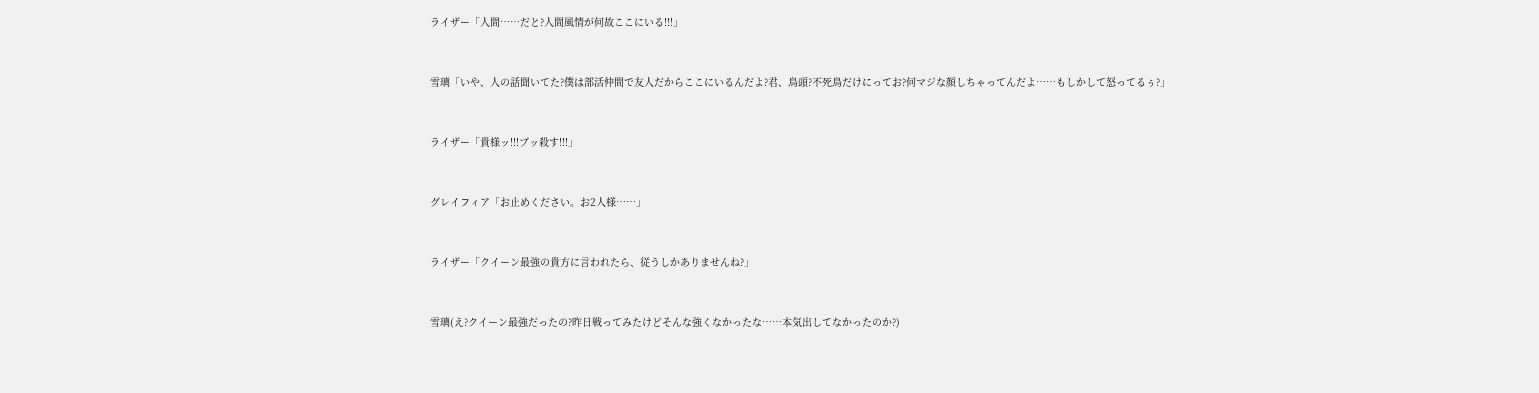ライザー「人間……だと?人間風情が何故ここにいる!!!」



雪璃「いや、人の話聞いてた?僕は部活仲間で友人だからここにいるんだよ?君、鳥頭?不死鳥だけにってお?何マジな顔しちゃってんだよ……もしかして怒ってるぅ?」



ライザー「貴様ッ!!!ブッ殺す!!!」



グレイフィア「お止めください。お2人様……」



ライザー「クイーン最強の貴方に言われたら、従うしかありませんね?」



雪璃(え?クイーン最強だったの?昨日戦ってみたけどそんな強くなかったな……本気出してなかったのか?)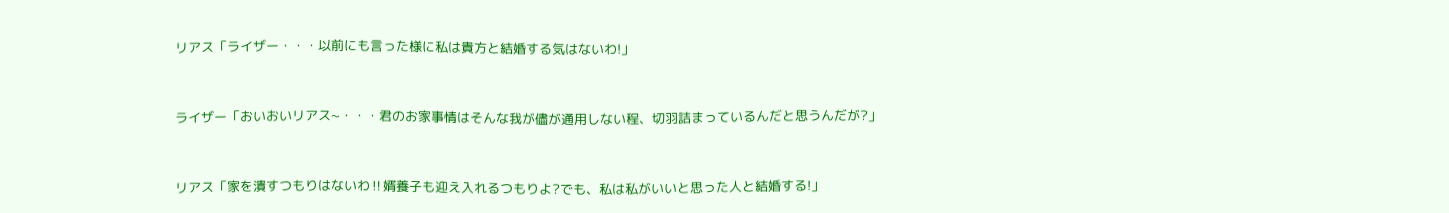リアス「ライザー・・・以前にも言った様に私は貴方と結婚する気はないわ!」



ライザー「おいおいリアス~・・・君のお家事情はそんな我が儘が通用しない程、切羽詰まっているんだと思うんだが?」



リアス「家を潰すつもりはないわ‼婿養子も迎え入れるつもりよ?でも、私は私がいいと思った人と結婚する!」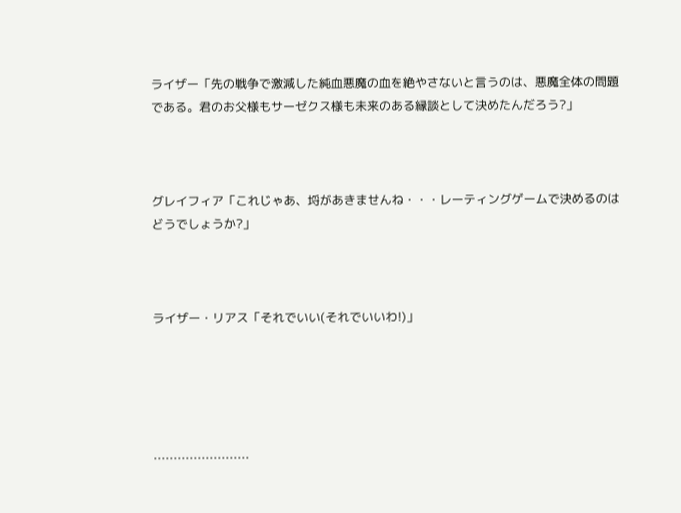ライザー「先の戦争で激減した純血悪魔の血を絶やさないと言うのは、悪魔全体の問題である。君のお父様もサーゼクス様も未来のある縁談として決めたんだろう?」



グレイフィア「これじゃあ、埒があきませんね・・・レーティングゲームで決めるのはどうでしょうか?」



ライザー・リアス「それでいい(それでいいわ!)」





……………………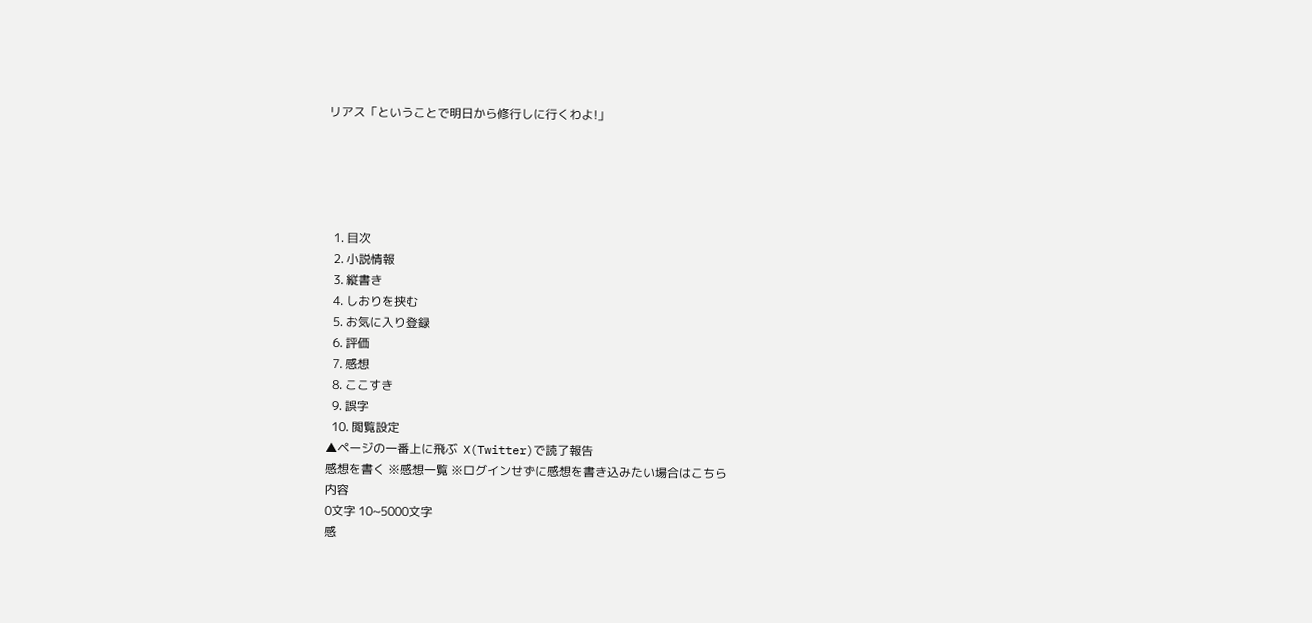リアス「ということで明日から修行しに行くわよ!」





  1. 目次
  2. 小説情報
  3. 縦書き
  4. しおりを挟む
  5. お気に入り登録
  6. 評価
  7. 感想
  8. ここすき
  9. 誤字
  10. 閲覧設定
▲ページの一番上に飛ぶ  X(Twitter)で読了報告
感想を書く ※感想一覧 ※ログインせずに感想を書き込みたい場合はこちら
内容
0文字 10~5000文字
感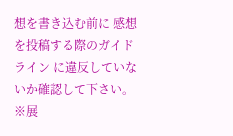想を書き込む前に 感想を投稿する際のガイドライン に違反していないか確認して下さい。
※展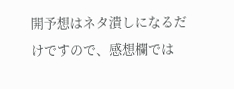開予想はネタ潰しになるだけですので、感想欄では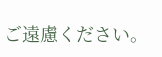ご遠慮ください。